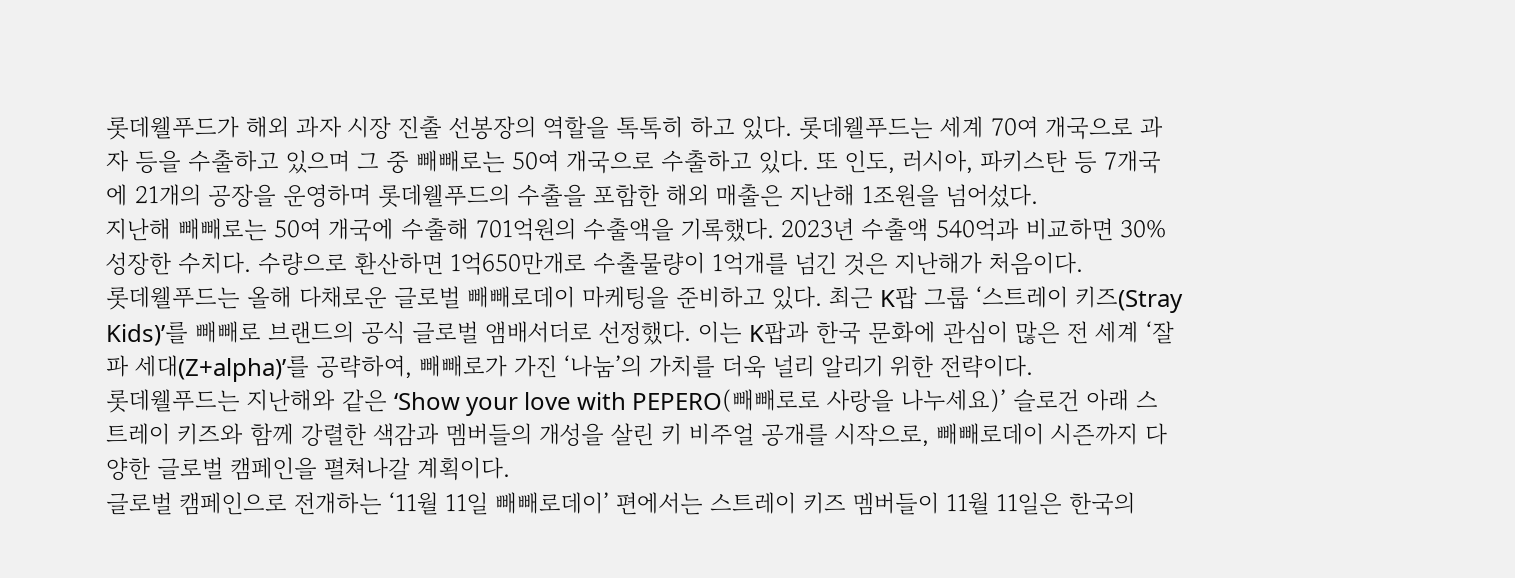롯데웰푸드가 해외 과자 시장 진출 선봉장의 역할을 톡톡히 하고 있다. 롯데웰푸드는 세계 70여 개국으로 과자 등을 수출하고 있으며 그 중 빼빼로는 50여 개국으로 수출하고 있다. 또 인도, 러시아, 파키스탄 등 7개국에 21개의 공장을 운영하며 롯데웰푸드의 수출을 포함한 해외 매출은 지난해 1조원을 넘어섰다.
지난해 빼빼로는 50여 개국에 수출해 701억원의 수출액을 기록했다. 2023년 수출액 540억과 비교하면 30% 성장한 수치다. 수량으로 환산하면 1억650만개로 수출물량이 1억개를 넘긴 것은 지난해가 처음이다.
롯데웰푸드는 올해 다채로운 글로벌 빼빼로데이 마케팅을 준비하고 있다. 최근 K팝 그룹 ‘스트레이 키즈(Stray Kids)’를 빼빼로 브랜드의 공식 글로벌 앰배서더로 선정했다. 이는 K팝과 한국 문화에 관심이 많은 전 세계 ‘잘파 세대(Z+alpha)’를 공략하여, 빼빼로가 가진 ‘나눔’의 가치를 더욱 널리 알리기 위한 전략이다.
롯데웰푸드는 지난해와 같은 ‘Show your love with PEPERO(빼빼로로 사랑을 나누세요)’ 슬로건 아래 스트레이 키즈와 함께 강렬한 색감과 멤버들의 개성을 살린 키 비주얼 공개를 시작으로, 빼빼로데이 시즌까지 다양한 글로벌 캠페인을 펼쳐나갈 계획이다.
글로벌 캠페인으로 전개하는 ‘11월 11일 빼빼로데이’ 편에서는 스트레이 키즈 멤버들이 11월 11일은 한국의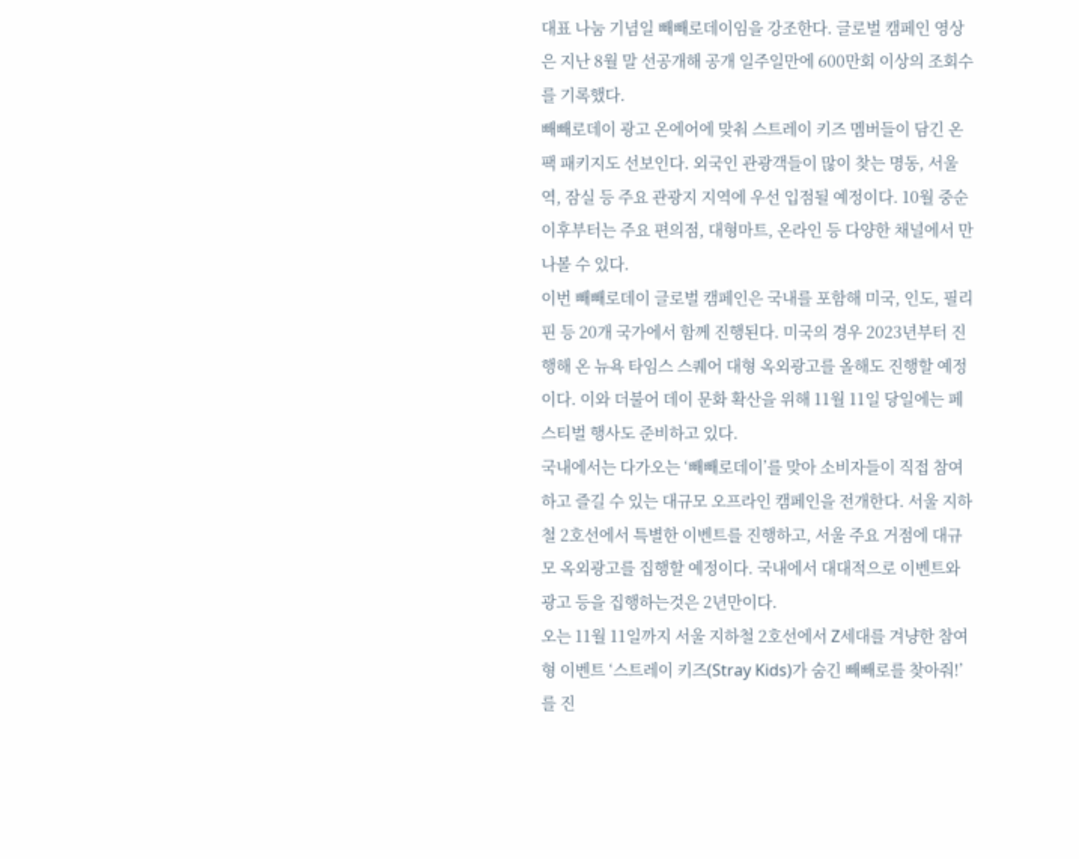대표 나눔 기념일 빼빼로데이임을 강조한다. 글로벌 캠페인 영상은 지난 8월 말 선공개해 공개 일주일만에 600만회 이상의 조회수를 기록했다.
빼빼로데이 광고 온에어에 맞춰 스트레이 키즈 멤버들이 담긴 온팩 패키지도 선보인다. 외국인 관광객들이 많이 찾는 명동, 서울역, 잠실 등 주요 관광지 지역에 우선 입점될 예정이다. 10월 중순 이후부터는 주요 편의점, 대형마트, 온라인 등 다양한 채널에서 만나볼 수 있다.
이번 빼빼로데이 글로벌 캠페인은 국내를 포함해 미국, 인도, 필리핀 등 20개 국가에서 함께 진행된다. 미국의 경우 2023년부터 진행해 온 뉴욕 타임스 스퀘어 대형 옥외광고를 올해도 진행할 예정이다. 이와 더불어 데이 문화 확산을 위해 11월 11일 당일에는 페스티벌 행사도 준비하고 있다.
국내에서는 다가오는 ‘빼빼로데이’를 맞아 소비자들이 직접 참여하고 즐길 수 있는 대규모 오프라인 캠페인을 전개한다. 서울 지하철 2호선에서 특별한 이벤트를 진행하고, 서울 주요 거점에 대규모 옥외광고를 집행할 예정이다. 국내에서 대대적으로 이벤트와 광고 등을 집행하는것은 2년만이다.
오는 11월 11일까지 서울 지하철 2호선에서 Z세대를 겨냥한 참여형 이벤트 ‘스트레이 키즈(Stray Kids)가 숨긴 빼빼로를 찾아줘!’를 진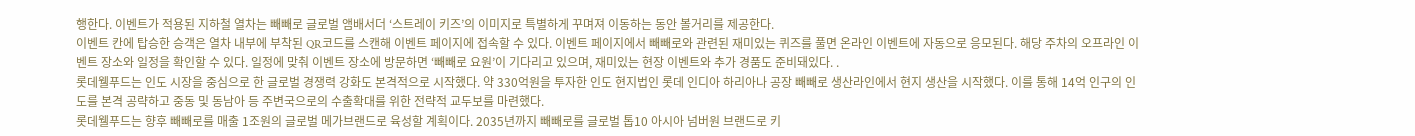행한다. 이벤트가 적용된 지하철 열차는 빼빼로 글로벌 앰배서더 ‘스트레이 키즈’의 이미지로 특별하게 꾸며져 이동하는 동안 볼거리를 제공한다.
이벤트 칸에 탑승한 승객은 열차 내부에 부착된 QR코드를 스캔해 이벤트 페이지에 접속할 수 있다. 이벤트 페이지에서 빼빼로와 관련된 재미있는 퀴즈를 풀면 온라인 이벤트에 자동으로 응모된다. 해당 주차의 오프라인 이벤트 장소와 일정을 확인할 수 있다. 일정에 맞춰 이벤트 장소에 방문하면 ‘빼빼로 요원’이 기다리고 있으며, 재미있는 현장 이벤트와 추가 경품도 준비돼있다. .
롯데웰푸드는 인도 시장을 중심으로 한 글로벌 경쟁력 강화도 본격적으로 시작했다. 약 330억원을 투자한 인도 현지법인 롯데 인디아 하리아나 공장 빼빼로 생산라인에서 현지 생산을 시작했다. 이를 통해 14억 인구의 인도를 본격 공략하고 중동 및 동남아 등 주변국으로의 수출확대를 위한 전략적 교두보를 마련했다.
롯데웰푸드는 향후 빼빼로를 매출 1조원의 글로벌 메가브랜드로 육성할 계획이다. 2035년까지 빼빼로를 글로벌 톱10 아시아 넘버원 브랜드로 키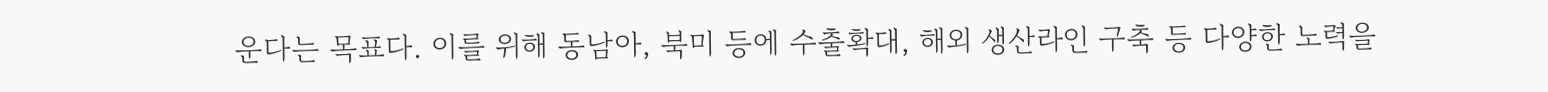운다는 목표다. 이를 위해 동남아, 북미 등에 수출확대, 해외 생산라인 구축 등 다양한 노력을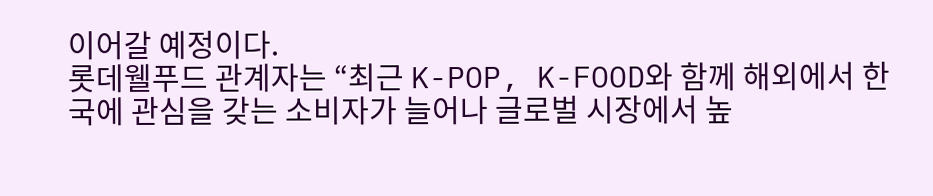이어갈 예정이다.
롯데웰푸드 관계자는 “최근 K-POP, K-FOOD와 함께 해외에서 한국에 관심을 갖는 소비자가 늘어나 글로벌 시장에서 높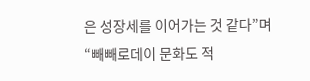은 성장세를 이어가는 것 같다”며 “빼빼로데이 문화도 적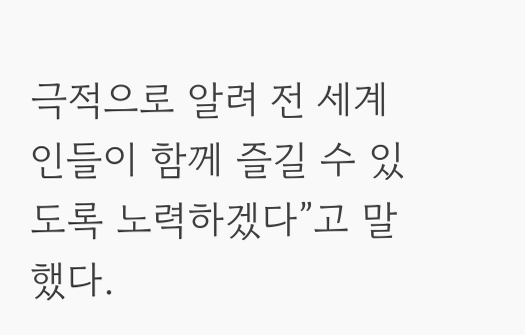극적으로 알려 전 세계인들이 함께 즐길 수 있도록 노력하겠다”고 말했다.